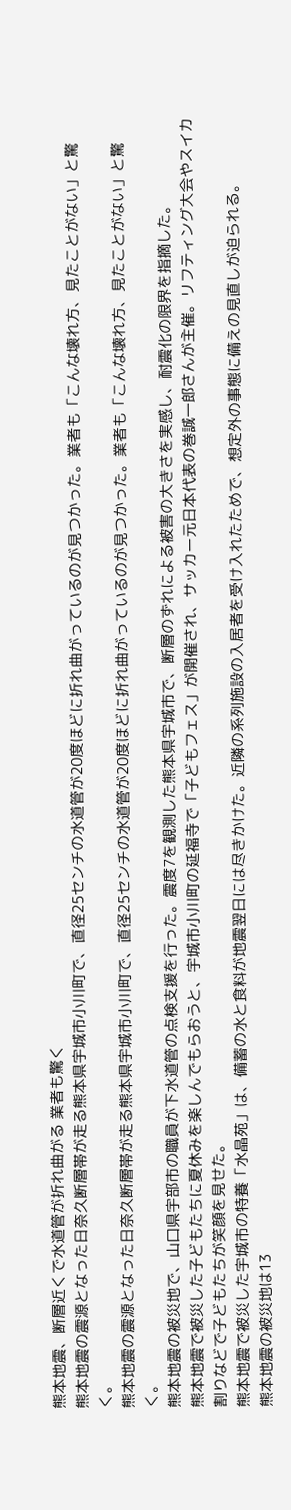熊本地震、断層近くで水道管が折れ曲がる 業者も驚く
熊本地震の震源となった日奈久断層帯が走る熊本県宇城市小川町で、直径25センチの水道管が20度ほどに折れ曲がっているのが見つかった。業者も「こんな壊れ方、見たことがない」と驚く。
熊本地震の震源となった日奈久断層帯が走る熊本県宇城市小川町で、直径25センチの水道管が20度ほどに折れ曲がっているのが見つかった。業者も「こんな壊れ方、見たことがない」と驚く。
熊本地震の被災地で、山口県宇部市の職員が下水道管の点検支援を行った。震度7を観測した熊本県宇城市で、断層のずれによる被害の大きさを実感し、耐震化の限界を指摘した。
熊本地震で被災した子どもたちに夏休みを楽しんでもらおうと、宇城市小川町の延福寺で「子どもフェス」が開催され、サッカー元日本代表の巻誠一郎さんが主催。リフティング大会やスイカ割りなどで子どもたちが笑顔を見せた。
熊本地震で被災した宇城市の特養「水晶苑」は、備蓄の水と食料が地震翌日には尽きかけた。近隣の系列施設の入居者を受け入れたためで、想定外の事態に備えの見直しが迫られる。
熊本地震の被災地は13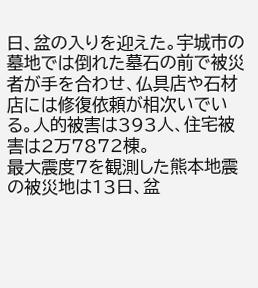日、盆の入りを迎えた。宇城市の墓地では倒れた墓石の前で被災者が手を合わせ、仏具店や石材店には修復依頼が相次いでいる。人的被害は393人、住宅被害は2万7872棟。
最大震度7を観測した熊本地震の被災地は13日、盆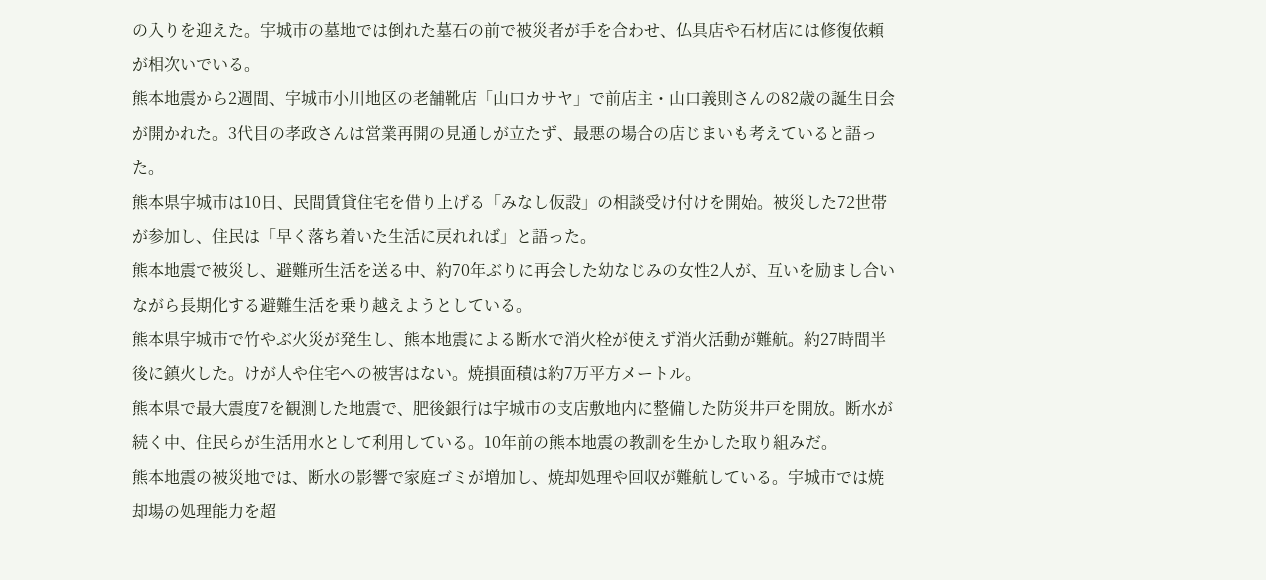の入りを迎えた。宇城市の墓地では倒れた墓石の前で被災者が手を合わせ、仏具店や石材店には修復依頼が相次いでいる。
熊本地震から2週間、宇城市小川地区の老舗靴店「山口カサヤ」で前店主・山口義則さんの82歳の誕生日会が開かれた。3代目の孝政さんは営業再開の見通しが立たず、最悪の場合の店じまいも考えていると語った。
熊本県宇城市は10日、民間賃貸住宅を借り上げる「みなし仮設」の相談受け付けを開始。被災した72世帯が参加し、住民は「早く落ち着いた生活に戻れれば」と語った。
熊本地震で被災し、避難所生活を送る中、約70年ぶりに再会した幼なじみの女性2人が、互いを励まし合いながら長期化する避難生活を乗り越えようとしている。
熊本県宇城市で竹やぶ火災が発生し、熊本地震による断水で消火栓が使えず消火活動が難航。約27時間半後に鎮火した。けが人や住宅への被害はない。焼損面積は約7万平方メートル。
熊本県で最大震度7を観測した地震で、肥後銀行は宇城市の支店敷地内に整備した防災井戸を開放。断水が続く中、住民らが生活用水として利用している。10年前の熊本地震の教訓を生かした取り組みだ。
熊本地震の被災地では、断水の影響で家庭ゴミが増加し、焼却処理や回収が難航している。宇城市では焼却場の処理能力を超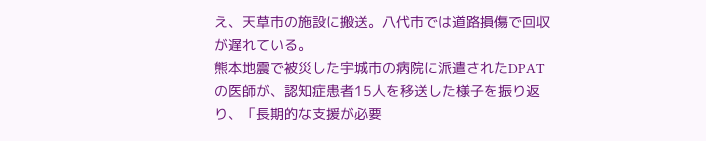え、天草市の施設に搬送。八代市では道路損傷で回収が遅れている。
熊本地震で被災した宇城市の病院に派遣されたDPATの医師が、認知症患者15人を移送した様子を振り返り、「長期的な支援が必要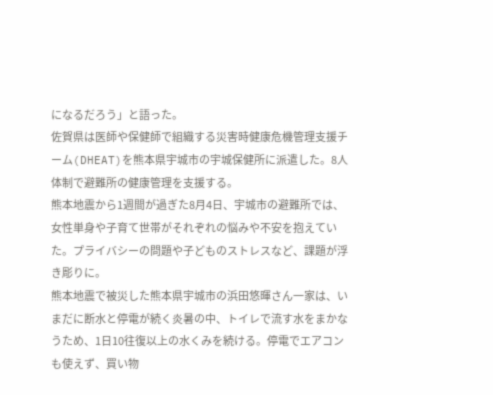になるだろう」と語った。
佐賀県は医師や保健師で組織する災害時健康危機管理支援チーム(DHEAT)を熊本県宇城市の宇城保健所に派遣した。8人体制で避難所の健康管理を支援する。
熊本地震から1週間が過ぎた8月4日、宇城市の避難所では、女性単身や子育て世帯がそれぞれの悩みや不安を抱えていた。プライバシーの問題や子どものストレスなど、課題が浮き彫りに。
熊本地震で被災した熊本県宇城市の浜田悠暉さん一家は、いまだに断水と停電が続く炎暑の中、トイレで流す水をまかなうため、1日10往復以上の水くみを続ける。停電でエアコンも使えず、買い物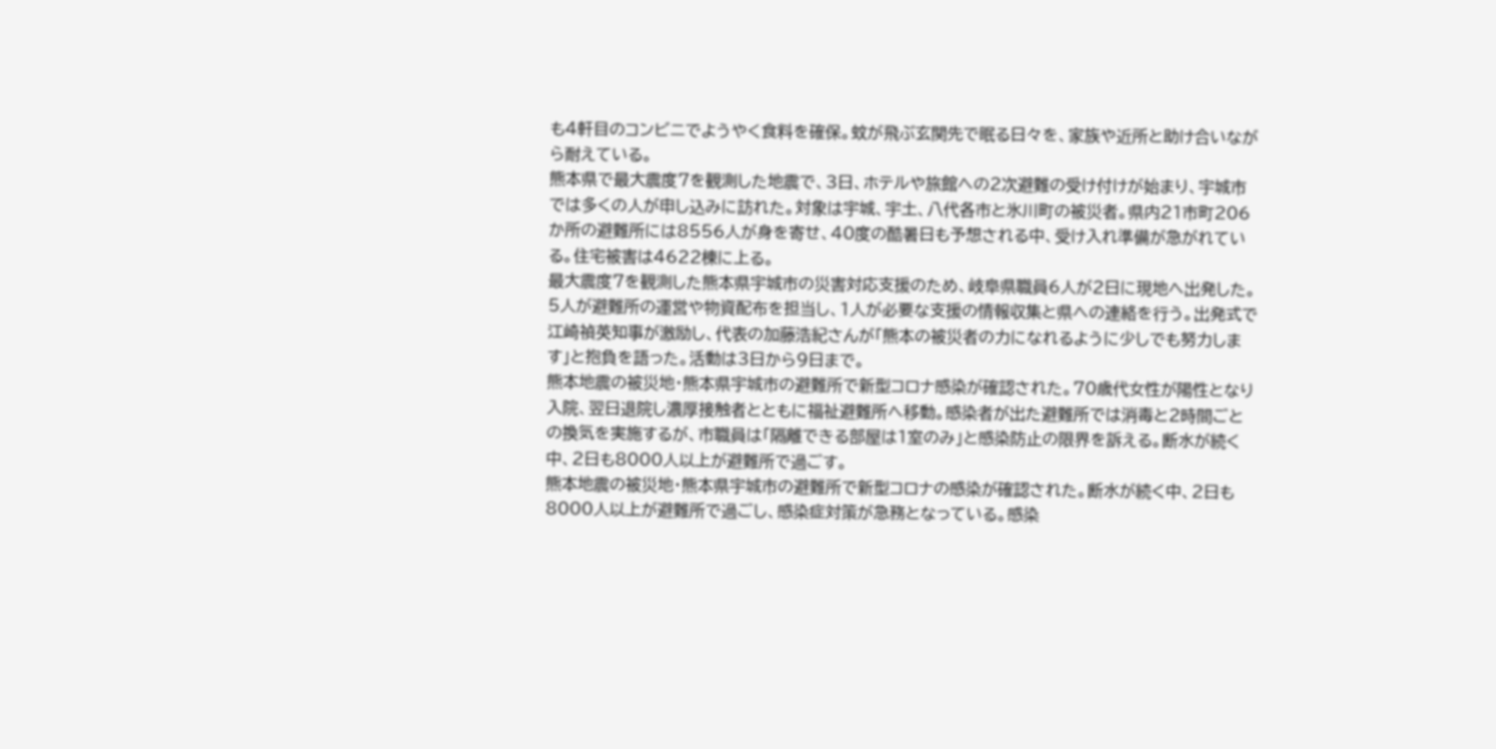も4軒目のコンビニでようやく食料を確保。蚊が飛ぶ玄関先で眠る日々を、家族や近所と助け合いながら耐えている。
熊本県で最大震度7を観測した地震で、3日、ホテルや旅館への2次避難の受け付けが始まり、宇城市では多くの人が申し込みに訪れた。対象は宇城、宇土、八代各市と氷川町の被災者。県内21市町206か所の避難所には8556人が身を寄せ、40度の酷暑日も予想される中、受け入れ準備が急がれている。住宅被害は4622棟に上る。
最大震度7を観測した熊本県宇城市の災害対応支援のため、岐阜県職員6人が2日に現地へ出発した。5人が避難所の運営や物資配布を担当し、1人が必要な支援の情報収集と県への連絡を行う。出発式で江崎禎英知事が激励し、代表の加藤浩紀さんが「熊本の被災者の力になれるように少しでも努力します」と抱負を語った。活動は3日から9日まで。
熊本地震の被災地・熊本県宇城市の避難所で新型コロナ感染が確認された。70歳代女性が陽性となり入院、翌日退院し濃厚接触者とともに福祉避難所へ移動。感染者が出た避難所では消毒と2時間ごとの換気を実施するが、市職員は「隔離できる部屋は1室のみ」と感染防止の限界を訴える。断水が続く中、2日も8000人以上が避難所で過ごす。
熊本地震の被災地・熊本県宇城市の避難所で新型コロナの感染が確認された。断水が続く中、2日も8000人以上が避難所で過ごし、感染症対策が急務となっている。感染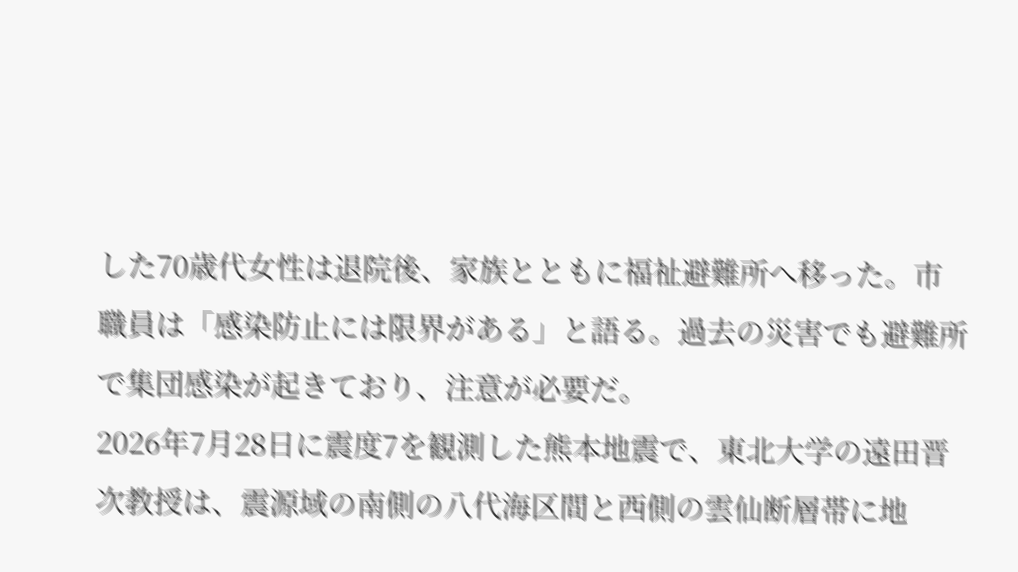した70歳代女性は退院後、家族とともに福祉避難所へ移った。市職員は「感染防止には限界がある」と語る。過去の災害でも避難所で集団感染が起きており、注意が必要だ。
2026年7月28日に震度7を観測した熊本地震で、東北大学の遠田晋次教授は、震源域の南側の八代海区間と西側の雲仙断層帯に地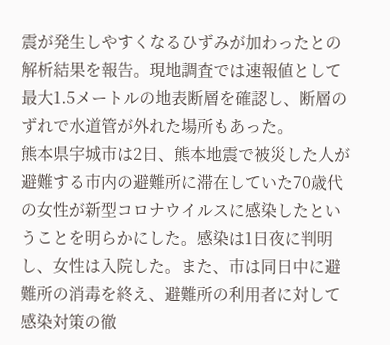震が発生しやすくなるひずみが加わったとの解析結果を報告。現地調査では速報値として最大1.5メートルの地表断層を確認し、断層のずれで水道管が外れた場所もあった。
熊本県宇城市は2日、熊本地震で被災した人が避難する市内の避難所に滞在していた70歳代の女性が新型コロナウイルスに感染したということを明らかにした。感染は1日夜に判明し、女性は入院した。また、市は同日中に避難所の消毒を終え、避難所の利用者に対して感染対策の徹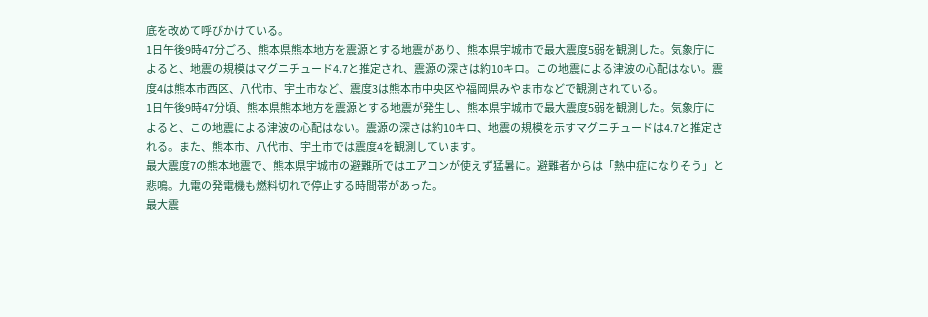底を改めて呼びかけている。
1日午後9時47分ごろ、熊本県熊本地方を震源とする地震があり、熊本県宇城市で最大震度5弱を観測した。気象庁によると、地震の規模はマグニチュード4.7と推定され、震源の深さは約10キロ。この地震による津波の心配はない。震度4は熊本市西区、八代市、宇土市など、震度3は熊本市中央区や福岡県みやま市などで観測されている。
1日午後9時47分頃、熊本県熊本地方を震源とする地震が発生し、熊本県宇城市で最大震度5弱を観測した。気象庁によると、この地震による津波の心配はない。震源の深さは約10キロ、地震の規模を示すマグニチュードは4.7と推定される。また、熊本市、八代市、宇土市では震度4を観測しています。
最大震度7の熊本地震で、熊本県宇城市の避難所ではエアコンが使えず猛暑に。避難者からは「熱中症になりそう」と悲鳴。九電の発電機も燃料切れで停止する時間帯があった。
最大震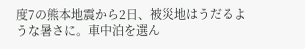度7の熊本地震から2日、被災地はうだるような暑さに。車中泊を選ん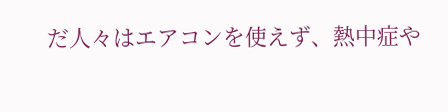だ人々はエアコンを使えず、熱中症や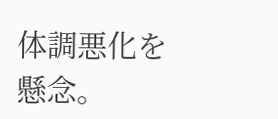体調悪化を懸念。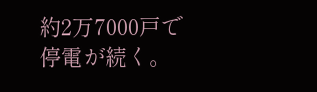約2万7000戸で停電が続く。